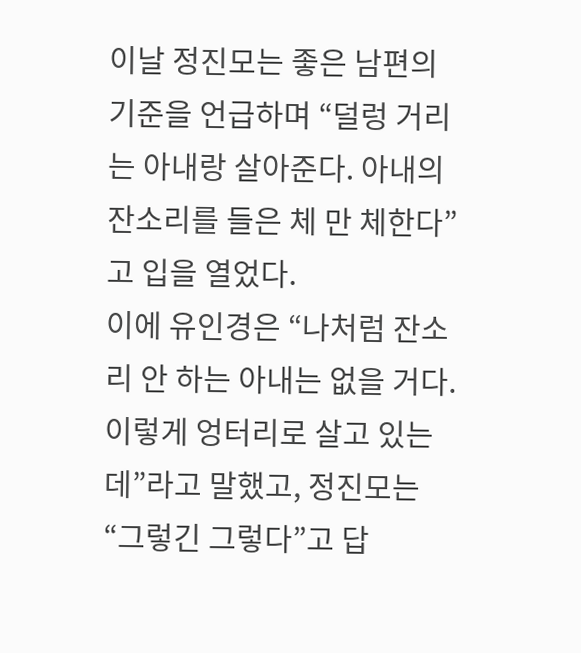이날 정진모는 좋은 남편의 기준을 언급하며 “덜렁 거리는 아내랑 살아준다. 아내의 잔소리를 들은 체 만 체한다”고 입을 열었다.
이에 유인경은 “나처럼 잔소리 안 하는 아내는 없을 거다. 이렇게 엉터리로 살고 있는데”라고 말했고, 정진모는 “그렇긴 그렇다”고 답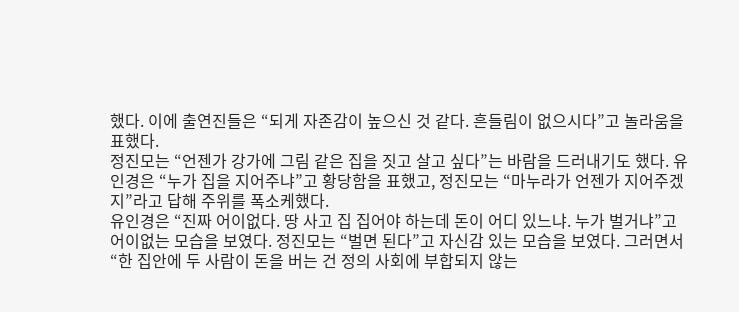했다. 이에 출연진들은 “되게 자존감이 높으신 것 같다. 흔들림이 없으시다”고 놀라움을 표했다.
정진모는 “언젠가 강가에 그림 같은 집을 짓고 살고 싶다”는 바람을 드러내기도 했다. 유인경은 “누가 집을 지어주냐”고 황당함을 표했고, 정진모는 “마누라가 언젠가 지어주겠지”라고 답해 주위를 폭소케했다.
유인경은 “진짜 어이없다. 땅 사고 집 집어야 하는데 돈이 어디 있느냐. 누가 벌거냐”고 어이없는 모습을 보였다. 정진모는 “벌면 된다”고 자신감 있는 모습을 보였다. 그러면서 “한 집안에 두 사람이 돈을 버는 건 정의 사회에 부합되지 않는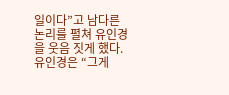일이다”고 남다른 논리를 펼쳐 유인경을 웃음 짓게 했다.
유인경은 “그게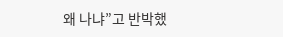왜 나냐”고 반박했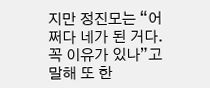지만 정진모는 “어쩌다 네가 된 거다. 꼭 이유가 있나”고 말해 또 한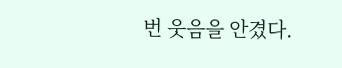번 웃음을 안겼다.